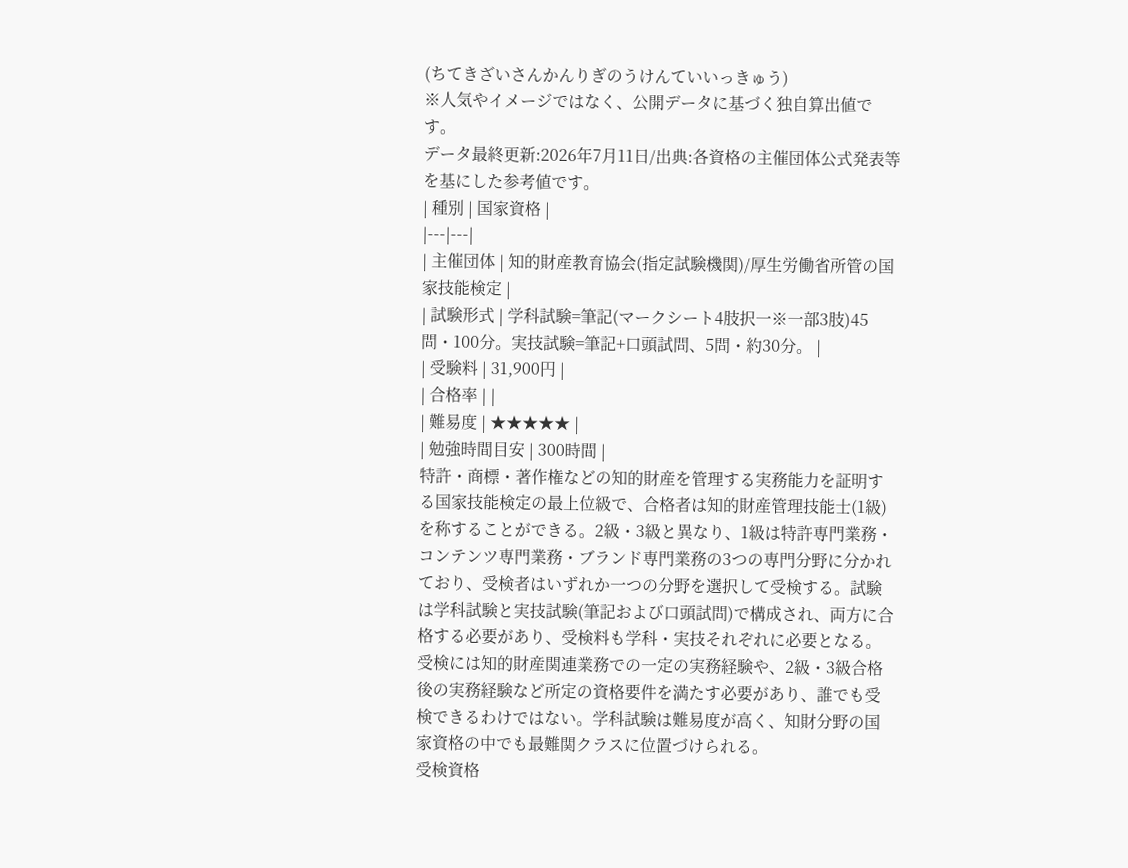(ちてきざいさんかんりぎのうけんていいっきゅう)
※人気やイメージではなく、公開データに基づく独自算出値です。
データ最終更新:2026年7月11日/出典:各資格の主催団体公式発表等を基にした参考値です。
| 種別 | 国家資格 |
|---|---|
| 主催団体 | 知的財産教育協会(指定試験機関)/厚生労働省所管の国家技能検定 |
| 試験形式 | 学科試験=筆記(マークシート4肢択一※一部3肢)45問・100分。実技試験=筆記+口頭試問、5問・約30分。 |
| 受験料 | 31,900円 |
| 合格率 | |
| 難易度 | ★★★★★ |
| 勉強時間目安 | 300時間 |
特許・商標・著作権などの知的財産を管理する実務能力を証明する国家技能検定の最上位級で、合格者は知的財産管理技能士(1級)を称することができる。2級・3級と異なり、1級は特許専門業務・コンテンツ専門業務・ブランド専門業務の3つの専門分野に分かれており、受検者はいずれか一つの分野を選択して受検する。試験は学科試験と実技試験(筆記および口頭試問)で構成され、両方に合格する必要があり、受検料も学科・実技それぞれに必要となる。受検には知的財産関連業務での一定の実務経験や、2級・3級合格後の実務経験など所定の資格要件を満たす必要があり、誰でも受検できるわけではない。学科試験は難易度が高く、知財分野の国家資格の中でも最難関クラスに位置づけられる。
受検資格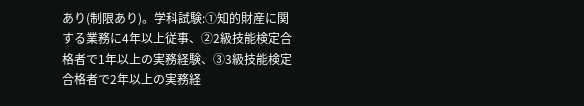あり(制限あり)。学科試験:①知的財産に関する業務に4年以上従事、②2級技能検定合格者で1年以上の実務経験、③3級技能検定合格者で2年以上の実務経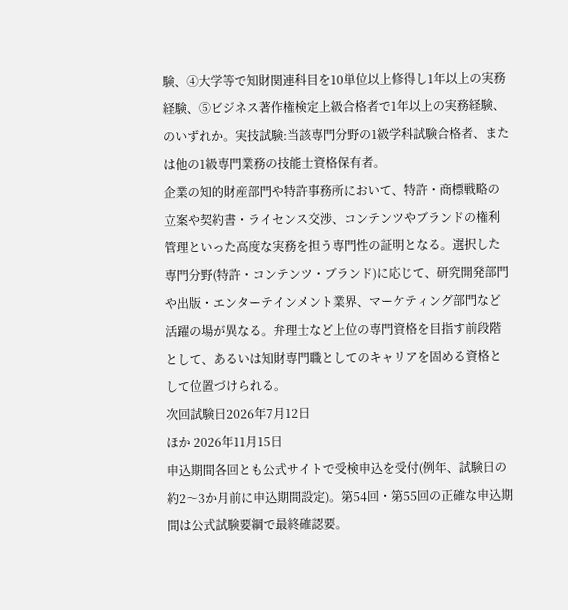験、④大学等で知財関連科目を10単位以上修得し1年以上の実務経験、⑤ビジネス著作権検定上級合格者で1年以上の実務経験、のいずれか。実技試験:当該専門分野の1級学科試験合格者、または他の1級専門業務の技能士資格保有者。
企業の知的財産部門や特許事務所において、特許・商標戦略の立案や契約書・ライセンス交渉、コンテンツやブランドの権利管理といった高度な実務を担う専門性の証明となる。選択した専門分野(特許・コンテンツ・ブランド)に応じて、研究開発部門や出版・エンターテインメント業界、マーケティング部門など活躍の場が異なる。弁理士など上位の専門資格を目指す前段階として、あるいは知財専門職としてのキャリアを固める資格として位置づけられる。
次回試験日2026年7月12日
ほか 2026年11月15日
申込期間各回とも公式サイトで受検申込を受付(例年、試験日の約2〜3か月前に申込期間設定)。第54回・第55回の正確な申込期間は公式試験要綱で最終確認要。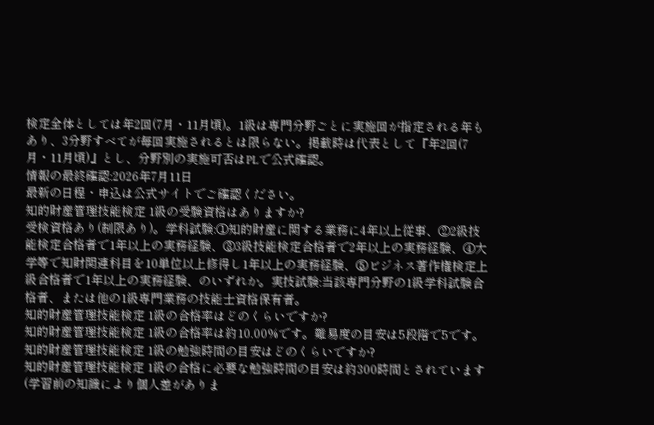検定全体としては年2回(7月・11月頃)。1級は専門分野ごとに実施回が指定される年もあり、3分野すべてが毎回実施されるとは限らない。掲載時は代表として『年2回(7月・11月頃)』とし、分野別の実施可否はPLで公式確認。
情報の最終確認:2026年7月11日
最新の日程・申込は公式サイトでご確認ください。
知的財産管理技能検定 1級の受験資格はありますか?
受検資格あり(制限あり)。学科試験:①知的財産に関する業務に4年以上従事、②2級技能検定合格者で1年以上の実務経験、③3級技能検定合格者で2年以上の実務経験、④大学等で知財関連科目を10単位以上修得し1年以上の実務経験、⑤ビジネス著作権検定上級合格者で1年以上の実務経験、のいずれか。実技試験:当該専門分野の1級学科試験合格者、または他の1級専門業務の技能士資格保有者。
知的財産管理技能検定 1級の合格率はどのくらいですか?
知的財産管理技能検定 1級の合格率は約10.00%です。難易度の目安は5段階で5です。
知的財産管理技能検定 1級の勉強時間の目安はどのくらいですか?
知的財産管理技能検定 1級の合格に必要な勉強時間の目安は約300時間とされています(学習前の知識により個人差がありま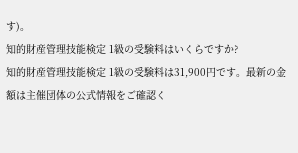す)。
知的財産管理技能検定 1級の受験料はいくらですか?
知的財産管理技能検定 1級の受験料は31,900円です。最新の金額は主催団体の公式情報をご確認く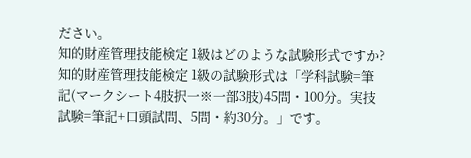ださい。
知的財産管理技能検定 1級はどのような試験形式ですか?
知的財産管理技能検定 1級の試験形式は「学科試験=筆記(マークシート4肢択一※一部3肢)45問・100分。実技試験=筆記+口頭試問、5問・約30分。」です。